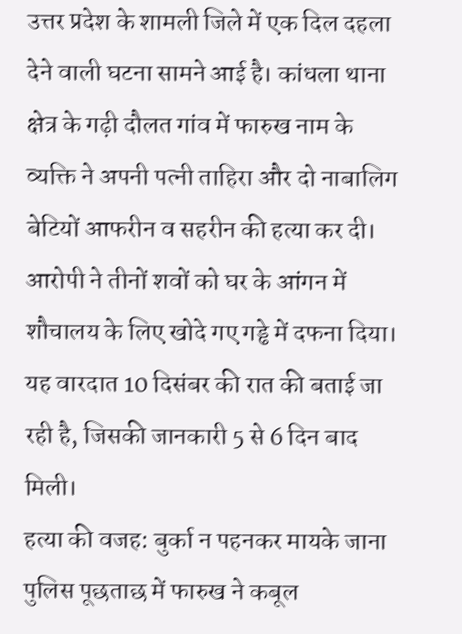उत्तर प्रदेश के शामली जिले में एक दिल दहला देने वाली घटना सामने आई है। कांधला थाना क्षेत्र के गढ़ी दौलत गांव में फारुख नाम के व्यक्ति ने अपनी पत्नी ताहिरा और दो नाबालिग बेटियों आफरीन व सहरीन की हत्या कर दी। आरोपी ने तीनों शवों को घर के आंगन में शौचालय के लिए खोदे गए गड्ढे में दफना दिया। यह वारदात 10 दिसंबर की रात की बताई जा रही है, जिसकी जानकारी 5 से 6 दिन बाद मिली।
हत्या की वजह: बुर्का न पहनकर मायके जाना
पुलिस पूछताछ में फारुख ने कबूल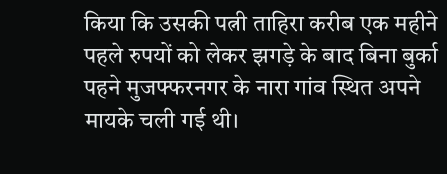किया कि उसकी पत्नी ताहिरा करीब एक महीने पहले रुपयों को लेकर झगड़े के बाद बिना बुर्का पहने मुजफ्फरनगर के नारा गांव स्थित अपने मायके चली गई थी।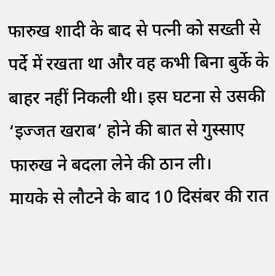फारुख शादी के बाद से पत्नी को सख्ती से पर्दे में रखता था और वह कभी बिना बुर्के के बाहर नहीं निकली थी। इस घटना से उसकी ‘इज्जत खराब’ होने की बात से गुस्साए फारुख ने बदला लेने की ठान ली।
मायके से लौटने के बाद 10 दिसंबर की रात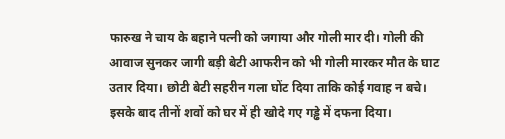फारुख ने चाय के बहाने पत्नी को जगाया और गोली मार दी। गोली की आवाज सुनकर जागी बड़ी बेटी आफरीन को भी गोली मारकर मौत के घाट उतार दिया। छोटी बेटी सहरीन गला घोंट दिया ताकि कोई गवाह न बचे। इसके बाद तीनों शवों को घर में ही खोदे गए गड्ढे में दफना दिया।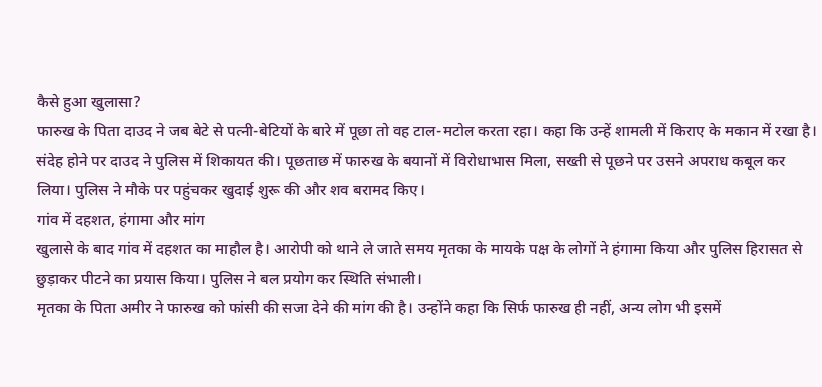कैसे हुआ खुलासा?
फारुख के पिता दाउद ने जब बेटे से पत्नी-बेटियों के बारे में पूछा तो वह टाल-मटोल करता रहा। कहा कि उन्हें शामली में किराए के मकान में रखा है। संदेह होने पर दाउद ने पुलिस में शिकायत की। पूछताछ में फारुख के बयानों में विरोधाभास मिला, सख्ती से पूछने पर उसने अपराध कबूल कर लिया। पुलिस ने मौके पर पहुंचकर खुदाई शुरू की और शव बरामद किए।
गांव में दहशत, हंगामा और मांग
खुलासे के बाद गांव में दहशत का माहौल है। आरोपी को थाने ले जाते समय मृतका के मायके पक्ष के लोगों ने हंगामा किया और पुलिस हिरासत से छुड़ाकर पीटने का प्रयास किया। पुलिस ने बल प्रयोग कर स्थिति संभाली।
मृतका के पिता अमीर ने फारुख को फांसी की सजा देने की मांग की है। उन्होंने कहा कि सिर्फ फारुख ही नहीं, अन्य लोग भी इसमें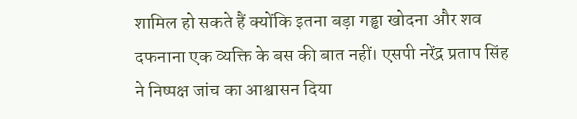शामिल हो सकते हैं क्योंकि इतना बड़ा गड्ढा खोदना और शव दफनाना एक व्यक्ति के बस की बात नहीं। एसपी नरेंद्र प्रताप सिंह ने निष्पक्ष जांच का आश्वासन दिया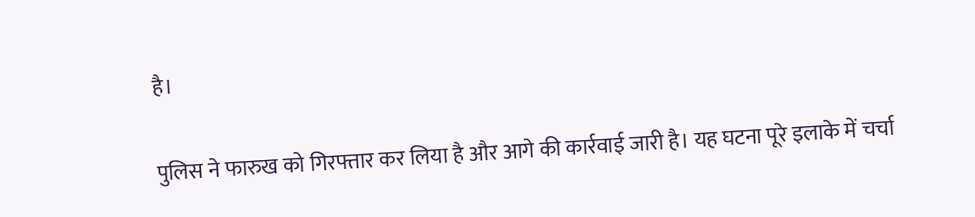है।

पुलिस ने फारुख को गिरफ्तार कर लिया है और आगे की कार्रवाई जारी है। यह घटना पूरे इलाके में चर्चा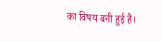का विषय बनी हुई है।